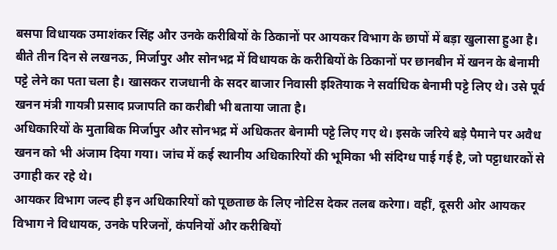बसपा विधायक उमाशंकर सिंह और उनके करीबियों के ठिकानों पर आयकर विभाग के छापों में बड़ा खुलासा हुआ है। बीते तीन दिन से लखनऊ, मिर्जापुर और सोनभद्र में विधायक के करीबियों के ठिकानों पर छानबीन में खनन के बेनामी पट्टे लेने का पता चला है। खासकर राजधानी के सदर बाजार निवासी इश्तियाक ने सर्वाधिक बेनामी पट्टे लिए थे। उसे पूर्व खनन मंत्री गायत्री प्रसाद प्रजापति का करीबी भी बताया जाता है।
अधिकारियों के मुताबिक मिर्जापुर और सोनभद्र में अधिकतर बेनामी पट्टे लिए गए थे। इसके जरिये बड़े पैमाने पर अवैध खनन को भी अंजाम दिया गया। जांच में कई स्थानीय अधिकारियों की भूमिका भी संदिग्ध पाई गई है, जो पट्टाधारकों से उगाही कर रहे थे।
आयकर विभाग जल्द ही इन अधिकारियों को पूछताछ के लिए नोटिस देकर तलब करेगा। वहीं, दूसरी ओर आयकर विभाग ने विधायक, उनके परिजनों, कंपनियों और करीबियों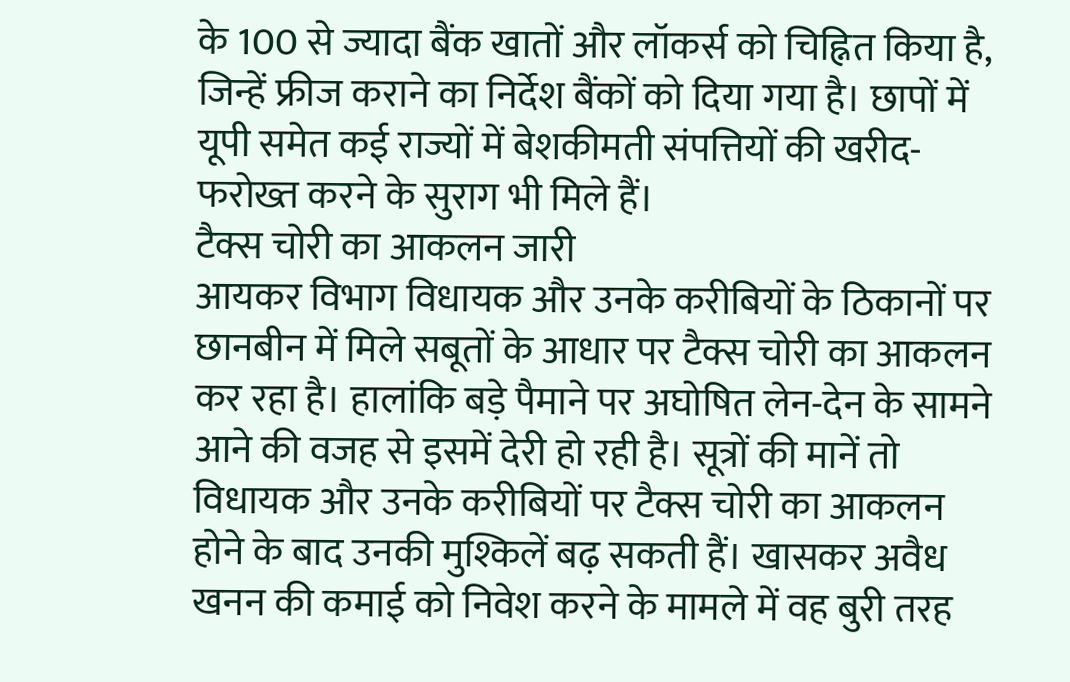के 100 से ज्यादा बैंक खातों और लॉकर्स को चिह्नित किया है, जिन्हें फ्रीज कराने का निर्देश बैंकों को दिया गया है। छापों में यूपी समेत कई राज्यों में बेशकीमती संपत्तियों की खरीद-फरोख्त करने के सुराग भी मिले हैं।
टैक्स चोरी का आकलन जारी
आयकर विभाग विधायक और उनके करीबियों के ठिकानों पर छानबीन में मिले सबूतों के आधार पर टैक्स चोरी का आकलन कर रहा है। हालांकि बड़े पैमाने पर अघोषित लेन-देन के सामने आने की वजह से इसमें देरी हो रही है। सूत्रों की मानें तो विधायक और उनके करीबियों पर टैक्स चोरी का आकलन होने के बाद उनकी मुश्किलें बढ़ सकती हैं। खासकर अवैध खनन की कमाई को निवेश करने के मामले में वह बुरी तरह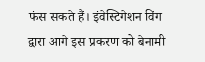फंस सकते हैं। इंवेस्टिगेशन विंग द्वारा आगे इस प्रकरण को बेनामी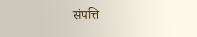संपत्ति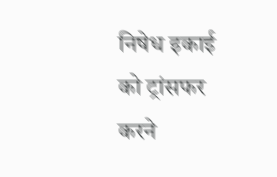निषेध इकाई को ट्रांसफर करने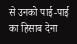से उनको पाई-पाई का हिसाब देना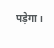पड़ेगा।